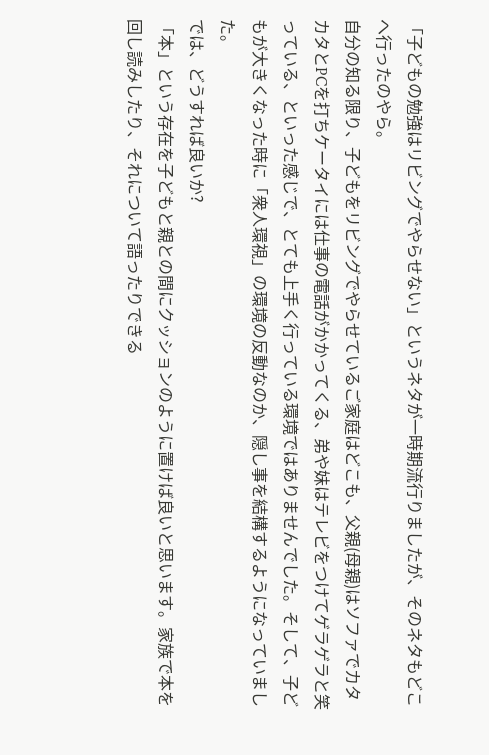「子どもの勉強はリビングでやらせない」というネタが一時期流行りましたが、そのネタもどこへ行ったのやら。
自分の知る限り、子どもをリビングでやらせているご家庭はどこも、父親(母親)はソファでカタカタとPCを打ちケータイには仕事の電話がかかってくる、弟や妹はテレビをつけてゲラゲラと笑っている、といった感じで、とても上手く行っている環境ではありませんでした。そして、子どもが大きくなった時に「衆人環視」の環境の反動なのか、隠し事を結構するようになっていました。
では、どうすれば良いか?
「本」という存在を子どもと親との間にクッションのように置けば良いと思います。家族で本を回し読みしたり、それについて語ったりできる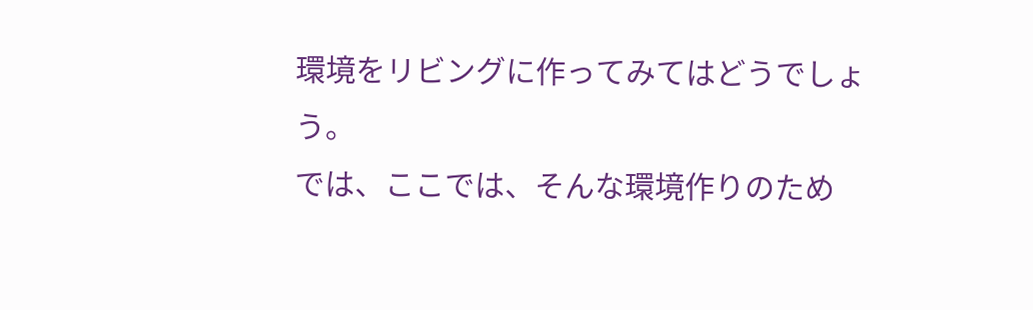環境をリビングに作ってみてはどうでしょう。
では、ここでは、そんな環境作りのため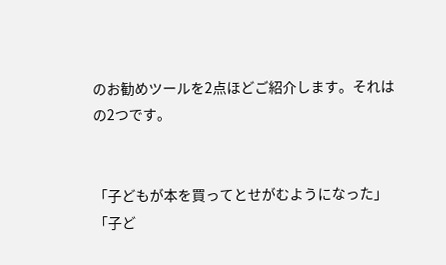のお勧めツールを2点ほどご紹介します。それは
の2つです。


「子どもが本を買ってとせがむようになった」
「子ど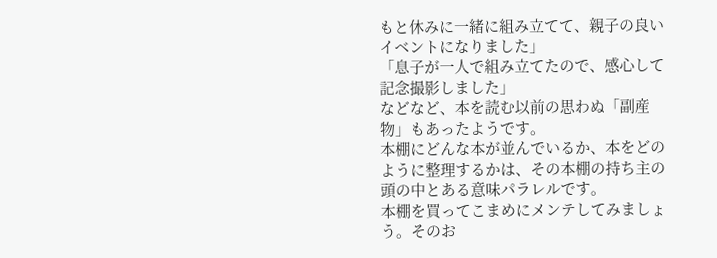もと休みに一緒に組み立てて、親子の良いイベントになりました」
「息子が一人で組み立てたので、感心して記念撮影しました」
などなど、本を読む以前の思わぬ「副産物」もあったようです。
本棚にどんな本が並んでいるか、本をどのように整理するかは、その本棚の持ち主の頭の中とある意味パラレルです。
本棚を買ってこまめにメンテしてみましょう。そのお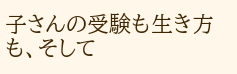子さんの受験も生き方も、そして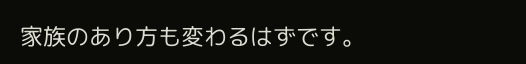家族のあり方も変わるはずです。